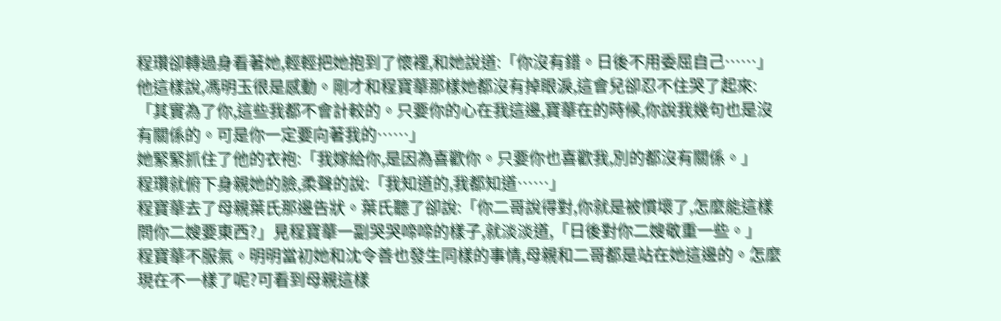程瓚卻轉過身看著她,輕輕把她抱到了懷裡,和她說道:「你沒有錯。日後不用委屈自己……」
他這樣說,馮明玉很是感動。剛才和程寶華那樣她都沒有掉眼淚,這會兒卻忍不住哭了起來:「其實為了你,這些我都不會計較的。只要你的心在我這邊,寶華在的時候,你說我幾句也是沒有關係的。可是你一定要向著我的……」
她緊緊抓住了他的衣袍:「我嫁給你,是因為喜歡你。只要你也喜歡我,別的都沒有關係。」
程瓚就俯下身親她的臉,柔聲的說:「我知道的,我都知道……」
程寶華去了母親葉氏那邊告狀。葉氏聽了卻說:「你二哥說得對,你就是被慣壞了,怎麼能這樣問你二嫂要東西?」見程寶華一副哭哭啼啼的樣子,就淡淡道,「日後對你二嫂敬重一些。」
程寶華不服氣。明明當初她和沈令善也發生同樣的事情,母親和二哥都是站在她這邊的。怎麼現在不一樣了呢?可看到母親這樣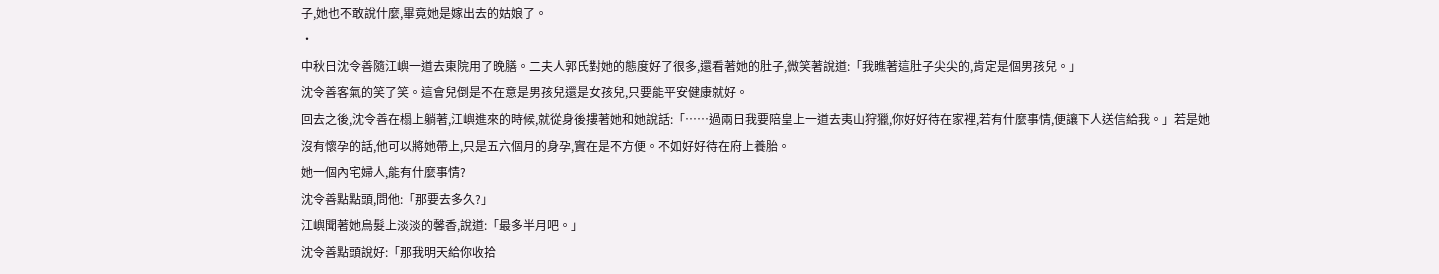子,她也不敢說什麼,畢竟她是嫁出去的姑娘了。
·
中秋日沈令善隨江嶼一道去東院用了晚膳。二夫人郭氏對她的態度好了很多,還看著她的肚子,微笑著說道:「我瞧著這肚子尖尖的,肯定是個男孩兒。」
沈令善客氣的笑了笑。這會兒倒是不在意是男孩兒還是女孩兒,只要能平安健康就好。
回去之後,沈令善在榻上躺著,江嶼進來的時候,就從身後摟著她和她說話:「……過兩日我要陪皇上一道去夷山狩獵,你好好待在家裡,若有什麼事情,便讓下人送信給我。」若是她沒有懷孕的話,他可以將她帶上,只是五六個月的身孕,實在是不方便。不如好好待在府上養胎。
她一個內宅婦人,能有什麼事情?
沈令善點點頭,問他:「那要去多久?」
江嶼聞著她烏髮上淡淡的馨香,說道:「最多半月吧。」
沈令善點頭說好:「那我明天給你收拾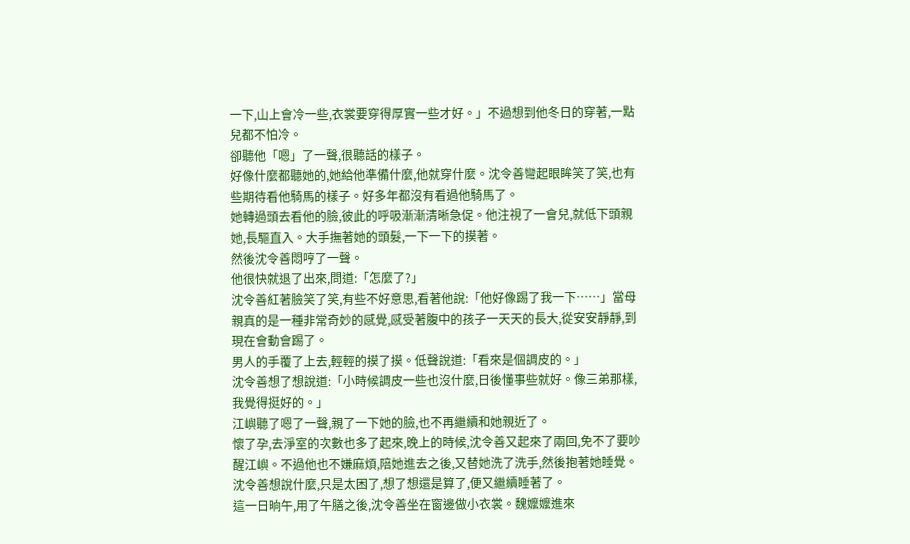一下,山上會冷一些,衣裳要穿得厚實一些才好。」不過想到他冬日的穿著,一點兒都不怕冷。
卻聽他「嗯」了一聲,很聽話的樣子。
好像什麼都聽她的,她給他準備什麼,他就穿什麼。沈令善彎起眼眸笑了笑,也有些期待看他騎馬的樣子。好多年都沒有看過他騎馬了。
她轉過頭去看他的臉,彼此的呼吸漸漸清晰急促。他注視了一會兒,就低下頭親她,長驅直入。大手撫著她的頭髮,一下一下的摸著。
然後沈令善悶哼了一聲。
他很快就退了出來,問道:「怎麼了?」
沈令善紅著臉笑了笑,有些不好意思,看著他說:「他好像踢了我一下……」當母親真的是一種非常奇妙的感覺,感受著腹中的孩子一天天的長大,從安安靜靜,到現在會動會踢了。
男人的手覆了上去,輕輕的摸了摸。低聲說道:「看來是個調皮的。」
沈令善想了想說道:「小時候調皮一些也沒什麼,日後懂事些就好。像三弟那樣,我覺得挺好的。」
江嶼聽了嗯了一聲,親了一下她的臉,也不再繼續和她親近了。
懷了孕,去淨室的次數也多了起來,晚上的時候,沈令善又起來了兩回,免不了要吵醒江嶼。不過他也不嫌麻煩,陪她進去之後,又替她洗了洗手,然後抱著她睡覺。沈令善想說什麼,只是太困了,想了想還是算了,便又繼續睡著了。
這一日晌午,用了午膳之後,沈令善坐在窗邊做小衣裳。魏嬤嬤進來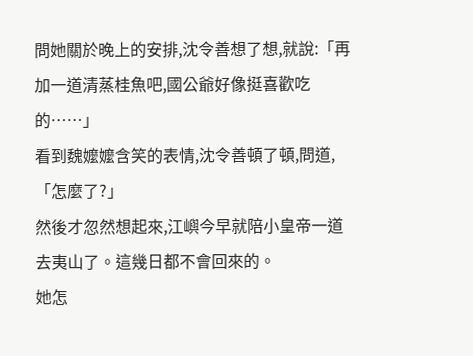問她關於晚上的安排,沈令善想了想,就說:「再加一道清蒸桂魚吧,國公爺好像挺喜歡吃的……」
看到魏嬤嬤含笑的表情,沈令善頓了頓,問道,「怎麼了?」
然後才忽然想起來,江嶼今早就陪小皇帝一道去夷山了。這幾日都不會回來的。
她怎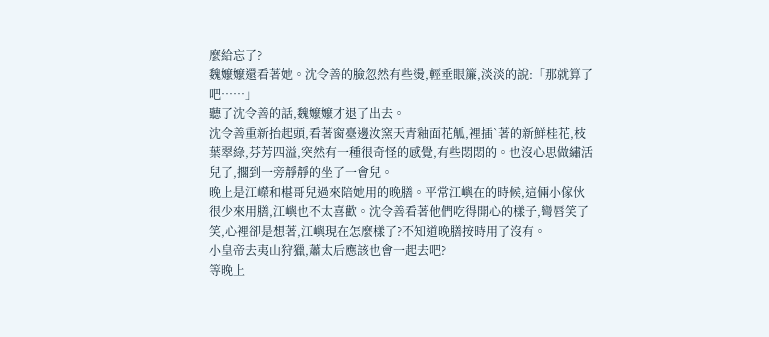麼給忘了?
魏嬤嬤還看著她。沈令善的臉忽然有些燙,輕垂眼簾,淡淡的說:「那就算了吧……」
聽了沈令善的話,魏嬤嬤才退了出去。
沈令善重新抬起頭,看著窗臺邊汝窯天青釉面花觚,裡插`著的新鮮桂花,枝葉翠綠,芬芳四溢,突然有一種很奇怪的感覺,有些悶悶的。也沒心思做繡活兒了,擱到一旁靜靜的坐了一會兒。
晚上是江嶸和椹哥兒過來陪她用的晚膳。平常江嶼在的時候,這倆小傢伙很少來用膳,江嶼也不太喜歡。沈令善看著他們吃得開心的樣子,彎唇笑了笑,心裡卻是想著,江嶼現在怎麼樣了?不知道晚膳按時用了沒有。
小皇帝去夷山狩獵,蕭太后應該也會一起去吧?
等晚上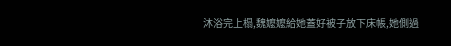沐浴完上榻,魏嬤嬤給她蓋好被子放下床帳,她側過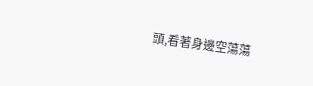頭,看著身邊空蕩蕩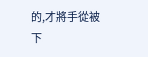的,才將手從被下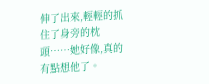伸了出來,輕輕的抓住了身旁的枕頭……她好像,真的有點想他了。